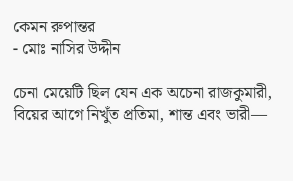কেমন রুপান্তর
- মোঃ নাসির উদ্দীন

চেনা মেয়েটি ছিল যেন এক অচেনা রাজকুমারী,
বিয়ের আগে নিখুঁত প্রতিমা, শান্ত এবং ভারী—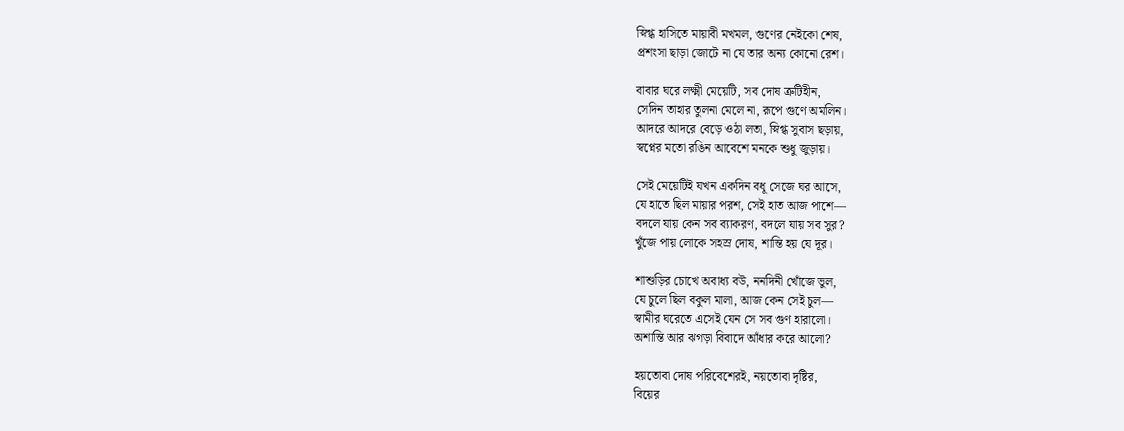স্নিগ্ধ হাসিতে মায়াবী মখমল, গুণের নেইকো শেষ,
প্রশংসা ছাড়া জোটে না যে তার অন্য কোনো রেশ।

বাবার ঘরে লক্ষ্মী মেয়েটি, সব দোষ ত্রুটিহীন,
সেদিন তাহার তুলনা মেলে না, রূপে গুণে অমলিন।
আদরে আদরে বেড়ে ওঠা লতা, স্নিগ্ধ সুবাস ছড়ায়,
স্বপ্নের মতো রঙিন আবেশে মনকে শুধু জুড়ায়।

সেই মেয়েটিই যখন একদিন বধূ সেজে ঘর আসে,
যে হাতে ছিল মায়ার পরশ, সেই হাত আজ পাশে—
বদলে যায় কেন সব ব্যাকরণ, বদলে যায় সব সুর?
খুঁজে পায় লোকে সহস্র দোষ, শান্তি হয় যে দূর।

শাশুড়ির চোখে অবাধ্য বউ, ননদিনী খোঁজে ভুল,
যে চুলে ছিল বকুল মালা, আজ কেন সেই চুল—
স্বামীর ঘরেতে এসেই যেন সে সব গুণ হারালো।
অশান্তি আর ঝগড়া বিবাদে আঁধার করে আলো?

হয়তোবা দোষ পরিবেশেরই, নয়তোবা দৃষ্টির,
বিয়ের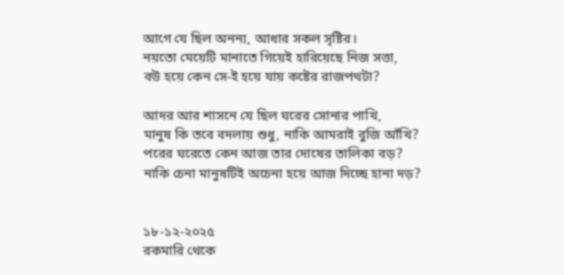আগে যে ছিল অনন্য, আধার সকল সৃষ্টির।
নয়তো মেয়েটি মানাতে গিয়েই হারিয়েছে নিজ সত্তা,
বউ হয়ে কেন সে-ই হয়ে যায় কষ্টের রাজপথটা?

আদর আর শাসনে যে ছিল ঘরের সোনার পাখি,
মানুষ কি তবে বদলায় শুধু, নাকি আমরাই বুজি আঁখি?
পরের ঘরেতে কেন আজ তার দোষের তালিকা বড়?
নাকি চেনা মানুষটিই অচেনা হয়ে আজ দিচ্ছে হানা দড়?


১৮-১২-২০২৫
রকমারি থেকে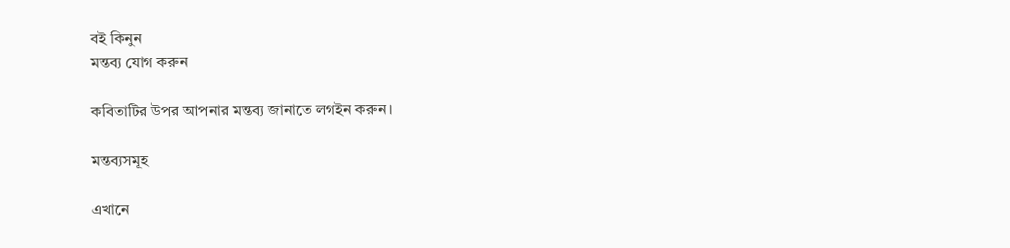বই কিনুন
মন্তব্য যোগ করুন

কবিতাটির উপর আপনার মন্তব্য জানাতে লগইন করুন।

মন্তব্যসমূহ

এখানে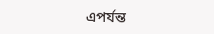এপর্যন্ত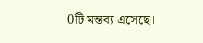0টি মন্তব্য এসেছে।